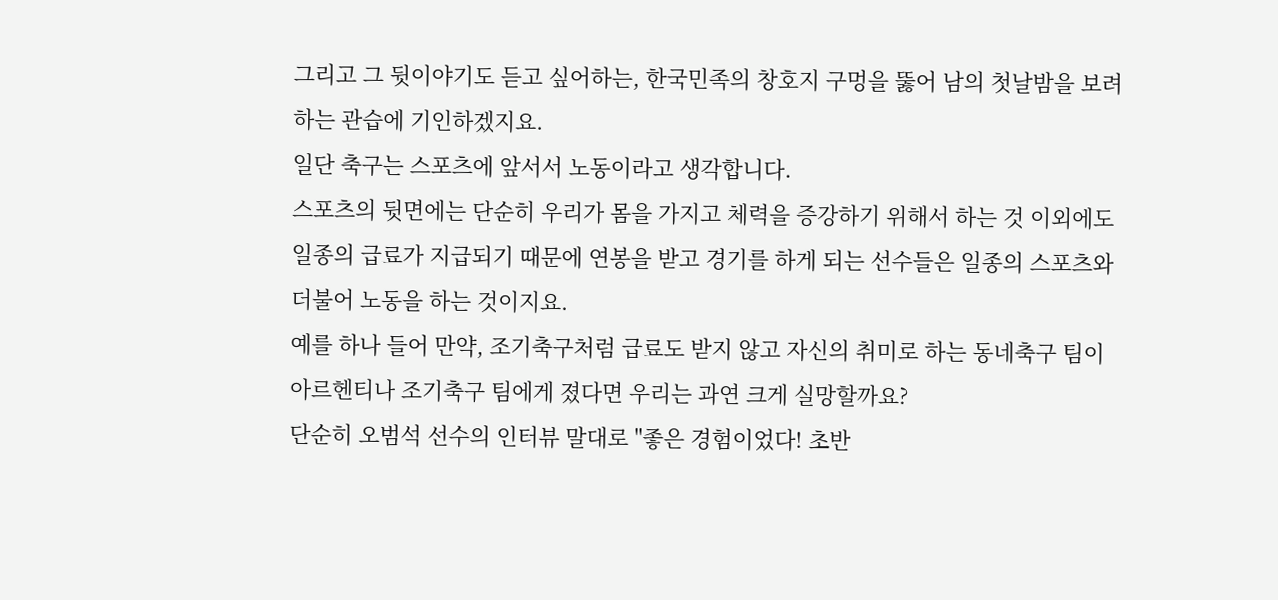그리고 그 뒷이야기도 듣고 싶어하는, 한국민족의 창호지 구멍을 뚫어 남의 첫날밤을 보려하는 관습에 기인하겠지요.
일단 축구는 스포츠에 앞서서 노동이라고 생각합니다.
스포츠의 뒷면에는 단순히 우리가 몸을 가지고 체력을 증강하기 위해서 하는 것 이외에도 일종의 급료가 지급되기 때문에 연봉을 받고 경기를 하게 되는 선수들은 일종의 스포츠와 더불어 노동을 하는 것이지요.
예를 하나 들어 만약, 조기축구처럼 급료도 받지 않고 자신의 취미로 하는 동네축구 팀이 아르헨티나 조기축구 팀에게 졌다면 우리는 과연 크게 실망할까요?
단순히 오범석 선수의 인터뷰 말대로 "좋은 경험이었다! 초반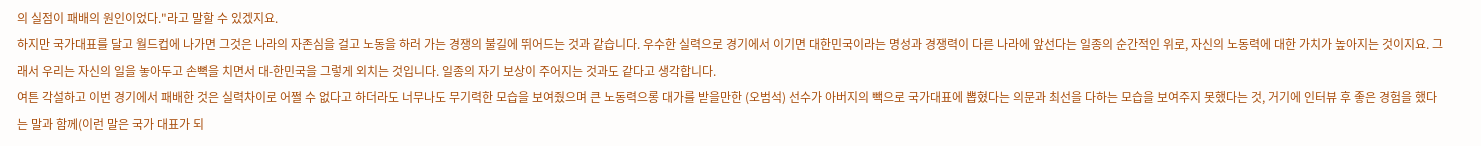의 실점이 패배의 원인이었다."라고 말할 수 있겠지요.
하지만 국가대표를 달고 월드컵에 나가면 그것은 나라의 자존심을 걸고 노동을 하러 가는 경쟁의 불길에 뛰어드는 것과 같습니다. 우수한 실력으로 경기에서 이기면 대한민국이라는 명성과 경쟁력이 다른 나라에 앞선다는 일종의 순간적인 위로, 자신의 노동력에 대한 가치가 높아지는 것이지요. 그래서 우리는 자신의 일을 놓아두고 손뼉을 치면서 대-한민국을 그렇게 외치는 것입니다. 일종의 자기 보상이 주어지는 것과도 같다고 생각합니다.
여튼 각설하고 이번 경기에서 패배한 것은 실력차이로 어쩔 수 없다고 하더라도 너무나도 무기력한 모습을 보여줬으며 큰 노동력으롱 대가를 받을만한 (오범석) 선수가 아버지의 빽으로 국가대표에 뽑혔다는 의문과 최선을 다하는 모습을 보여주지 못했다는 것, 거기에 인터뷰 후 좋은 경험을 했다는 말과 함께(이런 말은 국가 대표가 되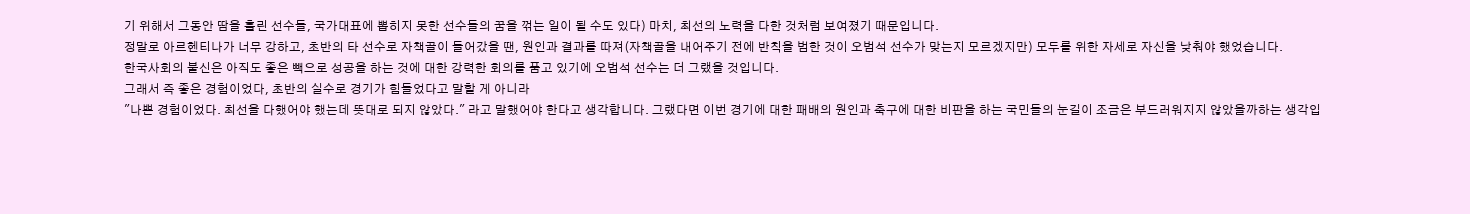기 위해서 그동안 땀을 흘린 선수들, 국가대표에 뽑히지 못한 선수들의 꿈을 꺾는 일이 될 수도 있다) 마치, 최선의 노력을 다한 것처럼 보여졌기 때문입니다.
정말로 아르헨티나가 너무 강하고, 초반의 타 선수로 자책골이 들어갔을 땐, 원인과 결과를 따져(자책골을 내어주기 전에 반칙을 범한 것이 오범석 선수가 맞는지 모르겠지만) 모두를 위한 자세로 자신을 낮춰야 했었습니다.
한국사회의 불신은 아직도 좋은 빽으로 성공을 하는 것에 대한 강력한 회의를 품고 있기에 오범석 선수는 더 그랬을 것입니다.
그래서 즉 좋은 경험이었다, 초반의 실수로 경기가 힘들었다고 말할 게 아니라
"나쁜 경험이었다. 최선을 다했어야 했는데 뜻대로 되지 않았다." 라고 말했어야 한다고 생각합니다. 그랬다면 이번 경기에 대한 패배의 원인과 축구에 대한 비판을 하는 국민들의 눈길이 조금은 부드러워지지 않았을까하는 생각입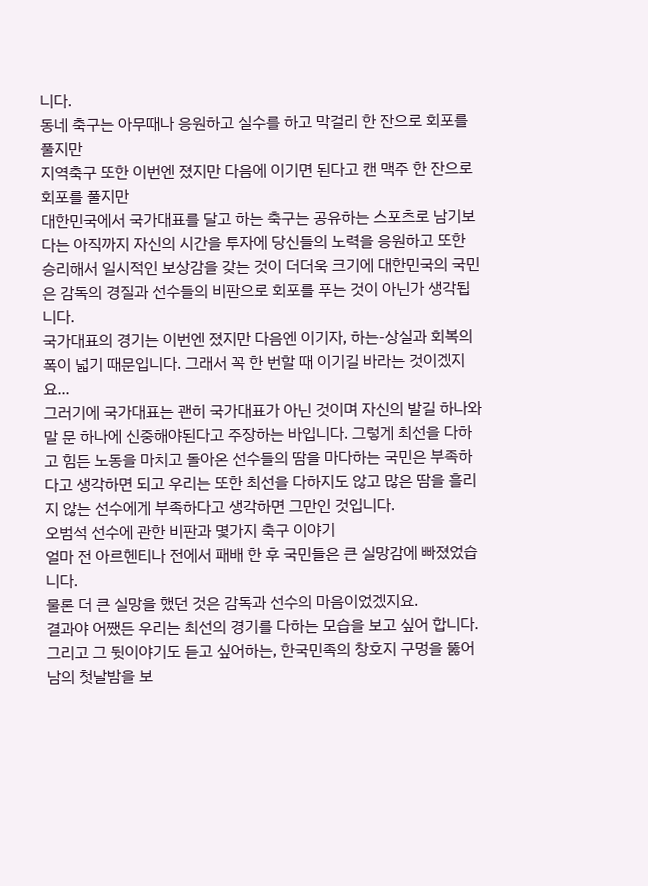니다.
동네 축구는 아무때나 응원하고 실수를 하고 막걸리 한 잔으로 회포를 풀지만
지역축구 또한 이번엔 졌지만 다음에 이기면 된다고 캔 맥주 한 잔으로 회포를 풀지만
대한민국에서 국가대표를 달고 하는 축구는 공유하는 스포츠로 남기보다는 아직까지 자신의 시간을 투자에 당신들의 노력을 응원하고 또한 승리해서 일시적인 보상감을 갖는 것이 더더욱 크기에 대한민국의 국민은 감독의 경질과 선수들의 비판으로 회포를 푸는 것이 아닌가 생각됩니다.
국가대표의 경기는 이번엔 졌지만 다음엔 이기자, 하는-상실과 회복의 폭이 넓기 때문입니다. 그래서 꼭 한 번할 때 이기길 바라는 것이겠지요...
그러기에 국가대표는 괜히 국가대표가 아닌 것이며 자신의 발길 하나와 말 문 하나에 신중해야된다고 주장하는 바입니다. 그렇게 최선을 다하고 힘든 노동을 마치고 돌아온 선수들의 땀을 마다하는 국민은 부족하다고 생각하면 되고 우리는 또한 최선을 다하지도 않고 많은 땀을 흘리지 않는 선수에게 부족하다고 생각하면 그만인 것입니다.
오범석 선수에 관한 비판과 몇가지 축구 이야기
얼마 전 아르헨티나 전에서 패배 한 후 국민들은 큰 실망감에 빠졌었습니다.
물론 더 큰 실망을 했던 것은 감독과 선수의 마음이었겠지요.
결과야 어쨌든 우리는 최선의 경기를 다하는 모습을 보고 싶어 합니다.
그리고 그 뒷이야기도 듣고 싶어하는, 한국민족의 창호지 구멍을 뚫어 남의 첫날밤을 보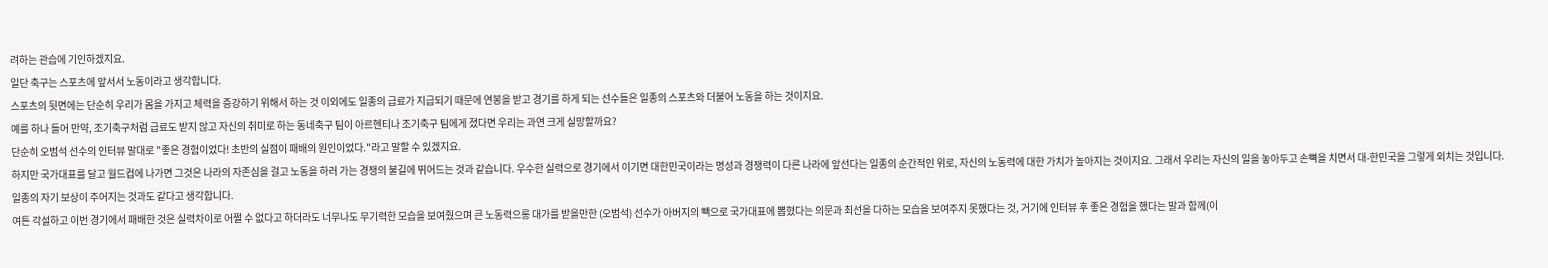려하는 관습에 기인하겠지요.
일단 축구는 스포츠에 앞서서 노동이라고 생각합니다.
스포츠의 뒷면에는 단순히 우리가 몸을 가지고 체력을 증강하기 위해서 하는 것 이외에도 일종의 급료가 지급되기 때문에 연봉을 받고 경기를 하게 되는 선수들은 일종의 스포츠와 더불어 노동을 하는 것이지요.
예를 하나 들어 만약, 조기축구처럼 급료도 받지 않고 자신의 취미로 하는 동네축구 팀이 아르헨티나 조기축구 팀에게 졌다면 우리는 과연 크게 실망할까요?
단순히 오범석 선수의 인터뷰 말대로 "좋은 경험이었다! 초반의 실점이 패배의 원인이었다."라고 말할 수 있겠지요.
하지만 국가대표를 달고 월드컵에 나가면 그것은 나라의 자존심을 걸고 노동을 하러 가는 경쟁의 불길에 뛰어드는 것과 같습니다. 우수한 실력으로 경기에서 이기면 대한민국이라는 명성과 경쟁력이 다른 나라에 앞선다는 일종의 순간적인 위로, 자신의 노동력에 대한 가치가 높아지는 것이지요. 그래서 우리는 자신의 일을 놓아두고 손뼉을 치면서 대-한민국을 그렇게 외치는 것입니다. 일종의 자기 보상이 주어지는 것과도 같다고 생각합니다.
여튼 각설하고 이번 경기에서 패배한 것은 실력차이로 어쩔 수 없다고 하더라도 너무나도 무기력한 모습을 보여줬으며 큰 노동력으롱 대가를 받을만한 (오범석) 선수가 아버지의 빽으로 국가대표에 뽑혔다는 의문과 최선을 다하는 모습을 보여주지 못했다는 것, 거기에 인터뷰 후 좋은 경험을 했다는 말과 함께(이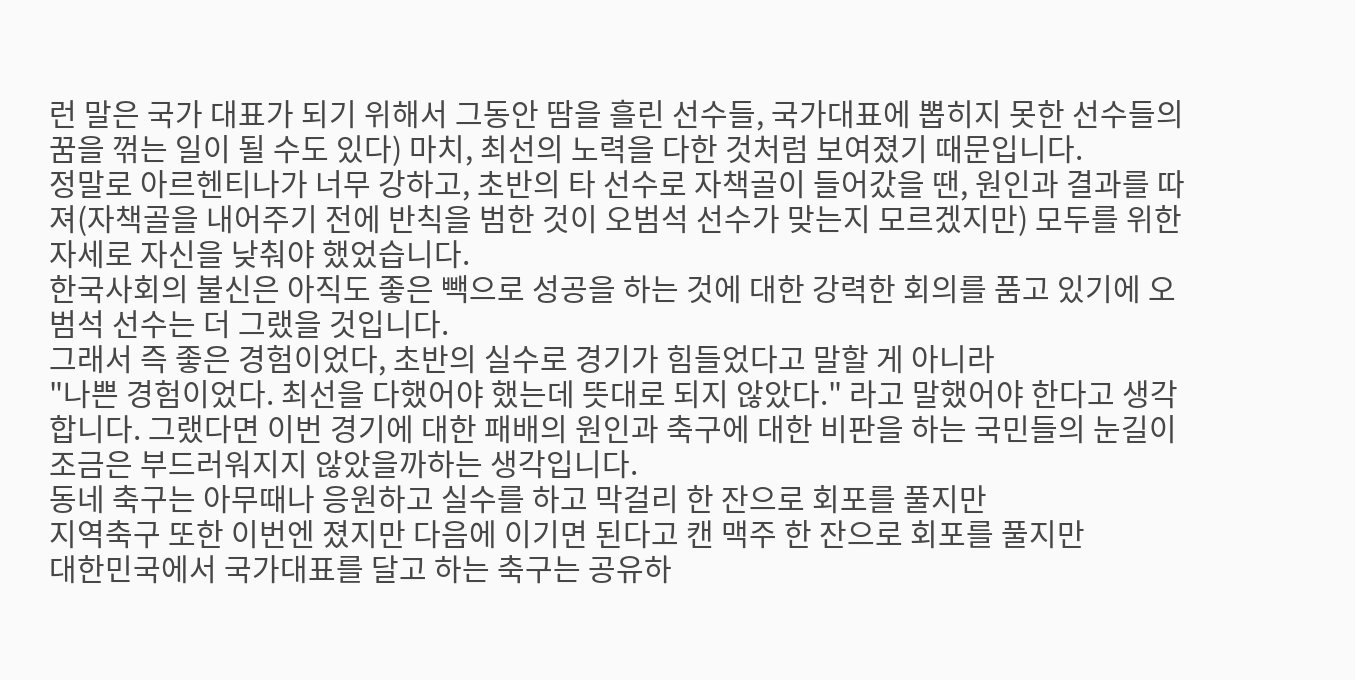런 말은 국가 대표가 되기 위해서 그동안 땀을 흘린 선수들, 국가대표에 뽑히지 못한 선수들의 꿈을 꺾는 일이 될 수도 있다) 마치, 최선의 노력을 다한 것처럼 보여졌기 때문입니다.
정말로 아르헨티나가 너무 강하고, 초반의 타 선수로 자책골이 들어갔을 땐, 원인과 결과를 따져(자책골을 내어주기 전에 반칙을 범한 것이 오범석 선수가 맞는지 모르겠지만) 모두를 위한 자세로 자신을 낮춰야 했었습니다.
한국사회의 불신은 아직도 좋은 빽으로 성공을 하는 것에 대한 강력한 회의를 품고 있기에 오범석 선수는 더 그랬을 것입니다.
그래서 즉 좋은 경험이었다, 초반의 실수로 경기가 힘들었다고 말할 게 아니라
"나쁜 경험이었다. 최선을 다했어야 했는데 뜻대로 되지 않았다." 라고 말했어야 한다고 생각합니다. 그랬다면 이번 경기에 대한 패배의 원인과 축구에 대한 비판을 하는 국민들의 눈길이 조금은 부드러워지지 않았을까하는 생각입니다.
동네 축구는 아무때나 응원하고 실수를 하고 막걸리 한 잔으로 회포를 풀지만
지역축구 또한 이번엔 졌지만 다음에 이기면 된다고 캔 맥주 한 잔으로 회포를 풀지만
대한민국에서 국가대표를 달고 하는 축구는 공유하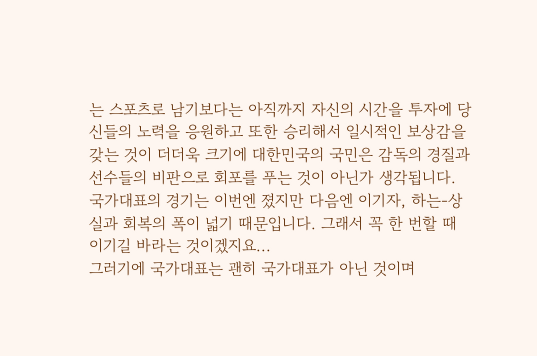는 스포츠로 남기보다는 아직까지 자신의 시간을 투자에 당신들의 노력을 응원하고 또한 승리해서 일시적인 보상감을 갖는 것이 더더욱 크기에 대한민국의 국민은 감독의 경질과 선수들의 비판으로 회포를 푸는 것이 아닌가 생각됩니다.
국가대표의 경기는 이번엔 졌지만 다음엔 이기자, 하는-상실과 회복의 폭이 넓기 때문입니다. 그래서 꼭 한 번할 때 이기길 바라는 것이겠지요...
그러기에 국가대표는 괜히 국가대표가 아닌 것이며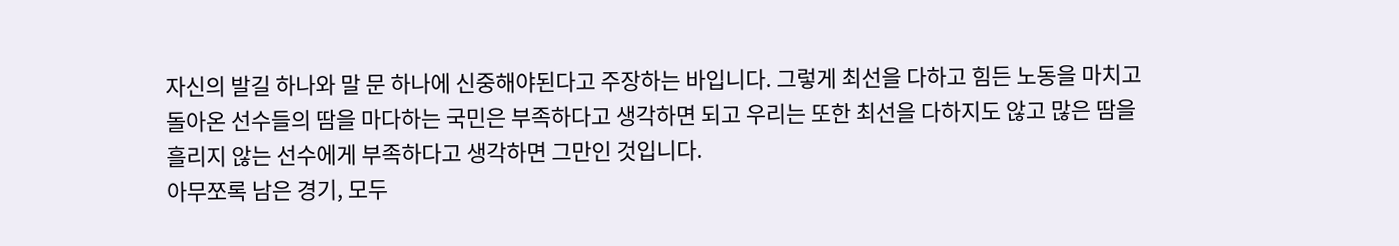자신의 발길 하나와 말 문 하나에 신중해야된다고 주장하는 바입니다. 그렇게 최선을 다하고 힘든 노동을 마치고 돌아온 선수들의 땀을 마다하는 국민은 부족하다고 생각하면 되고 우리는 또한 최선을 다하지도 않고 많은 땀을 흘리지 않는 선수에게 부족하다고 생각하면 그만인 것입니다.
아무쪼록 남은 경기, 모두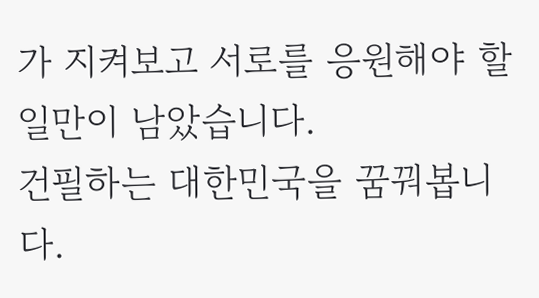가 지켜보고 서로를 응원해야 할 일만이 남았습니다.
건필하는 대한민국을 꿈꿔봅니다.